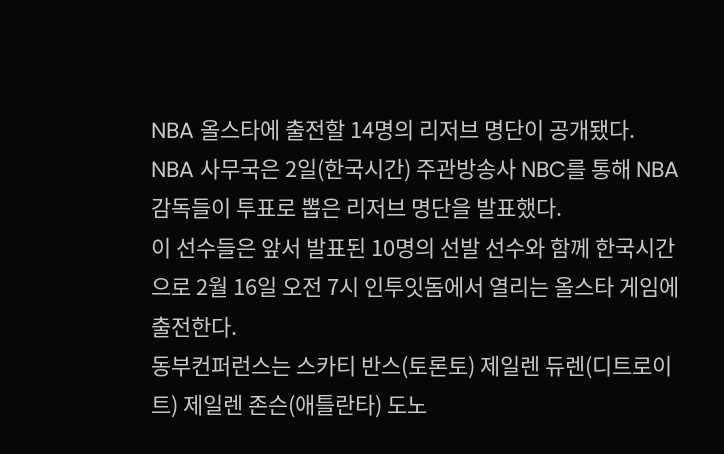NBA 올스타에 출전할 14명의 리저브 명단이 공개됐다.
NBA 사무국은 2일(한국시간) 주관방송사 NBC를 통해 NBA 감독들이 투표로 뽑은 리저브 명단을 발표했다.
이 선수들은 앞서 발표된 10명의 선발 선수와 함께 한국시간으로 2월 16일 오전 7시 인투잇돔에서 열리는 올스타 게임에 출전한다.
동부컨퍼런스는 스카티 반스(토론토) 제일렌 듀렌(디트로이트) 제일렌 존슨(애틀란타) 도노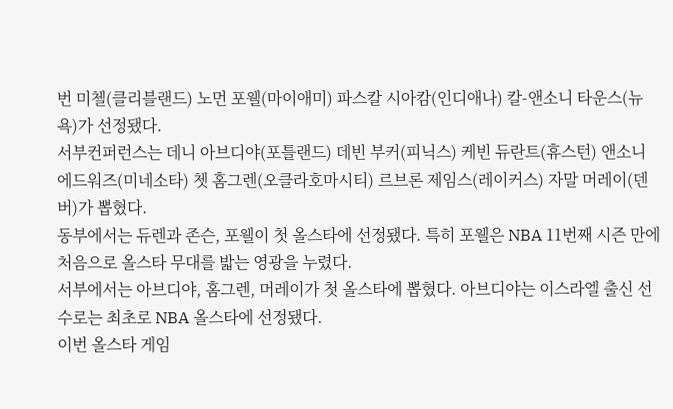번 미첼(클리블랜드) 노먼 포웰(마이애미) 파스칼 시아캄(인디애나) 칼-앤소니 타운스(뉴욕)가 선정됐다.
서부컨퍼런스는 데니 아브디야(포틀랜드) 데빈 부커(피닉스) 케빈 듀란트(휴스턴) 앤소니 에드워즈(미네소타) 쳇 홈그렌(오클라호마시티) 르브론 제임스(레이커스) 자말 머레이(덴버)가 뽑혔다.
동부에서는 듀렌과 존슨, 포웰이 첫 올스타에 선정됐다. 특히 포웰은 NBA 11번째 시즌 만에 처음으로 올스타 무대를 밟는 영광을 누렸다.
서부에서는 아브디야, 홈그렌, 머레이가 첫 올스타에 뽑혔다. 아브디야는 이스라엘 출신 선수로는 최초로 NBA 올스타에 선정됐다.
이번 올스타 게임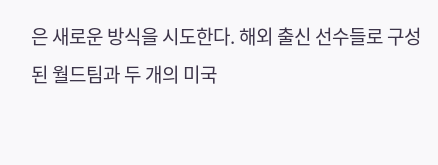은 새로운 방식을 시도한다. 해외 출신 선수들로 구성된 월드팀과 두 개의 미국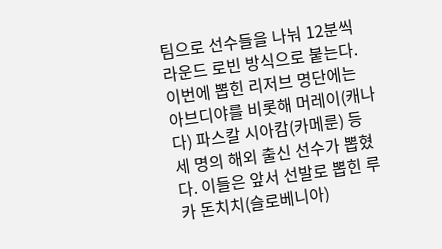팀으로 선수들을 나눠 12분씩 라운드 로빈 방식으로 붙는다.
이번에 뽑힌 리저브 명단에는 아브디야를 비롯해 머레이(캐나다) 파스칼 시아캄(카메룬) 등 세 명의 해외 출신 선수가 뽑혔다. 이들은 앞서 선발로 뽑힌 루카 돈치치(슬로베니아)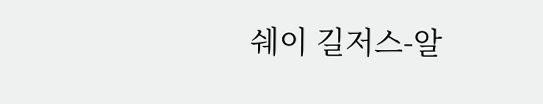쉐이 길저스-알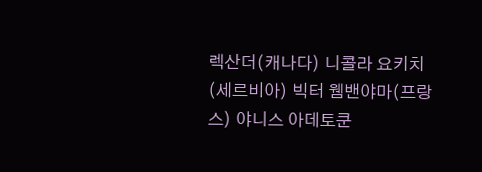렉산더(캐나다) 니콜라 요키치(세르비아) 빅터 웸밴야마(프랑스) 야니스 아데토쿤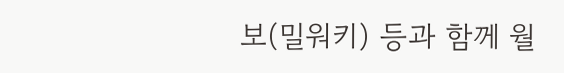보(밀워키) 등과 함께 월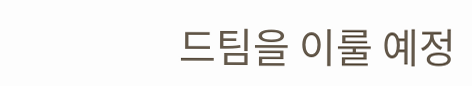드팀을 이룰 예정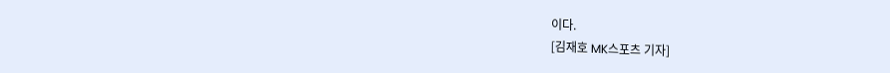이다.
[김재호 MK스포츠 기자]